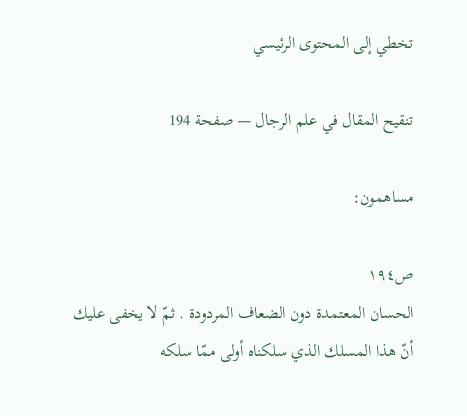تخطي إلى المحتوى الرئيسي

تنقيح المقال في علم الرجال — صفحة 194

مساهمون:

ص١٩٤
الحسان المعتمدة دون الضعاف المردودة . ثمّ لا يخفى عليك أنّ هذا المسلك الذي سلكناه أولى ممّا سلكه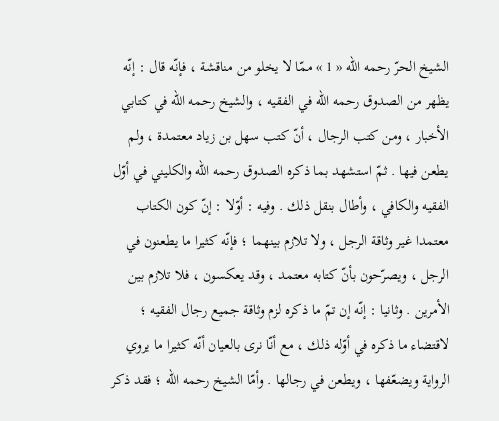الشيخ الحرّ رحمه اللّه « 1 » ممّا لا يخلو من مناقشة ، فإنّه قال : إنّه يظهر من الصدوق رحمه اللّه في الفقيه ، والشيخ رحمه اللّه في كتابي الأخبار ، ومن كتب الرجال ، أنّ كتب سهل بن زياد معتمدة ، ولم يطعن فيها . ثمّ استشهد بما ذكره الصدوق رحمه اللّه والكليني في أوّل الفقيه والكافي ، وأطال بنقل ذلك . وفيه : أوّلا : إنّ كون الكتاب معتمدا غير وثاقة الرجل ، ولا تلازم بينهما ؛ فإنّه كثيرا ما يطعنون في الرجل ، ويصرّحون بأنّ كتابه معتمد ، وقد يعكسون ، فلا تلازم بين الأمرين . وثانيا : إنّه إن تمّ ما ذكره لزم وثاقة جميع رجال الفقيه ؛ لاقتضاء ما ذكره في أوّله ذلك ، مع أنّا نرى بالعيان أنّه كثيرا ما يروي الرواية ويضعّفها ، ويطعن في رجالها . وأمّا الشيخ رحمه اللّه ؛ فقد ذكر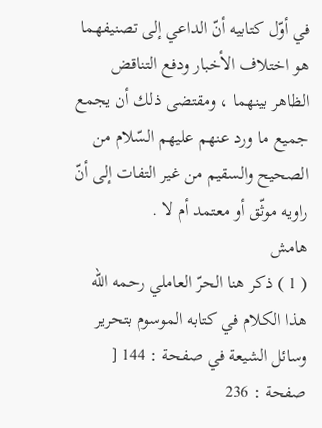في أوّل كتابيه أنّ الداعي إلى تصنيفهما هو اختلاف الأخبار ودفع التناقض الظاهر بينهما ، ومقتضى ذلك أن يجمع جميع ما ورد عنهم عليهم السّلام من الصحيح والسقيم من غير التفات إلى أنّ راويه موثّق أو معتمد أم لا .
هامش
( 1 ) ذكر هنا الحرّ العاملي رحمه اللّه هذا الكلام في كتابه الموسوم بتحرير وسائل الشيعة في صفحة : 144 [ صفحة : 236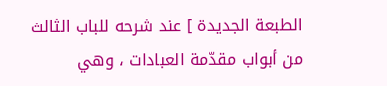الطبعة الجديدة ] عند شرحه للباب الثالث من أبواب مقدّمة العبادات ، وهي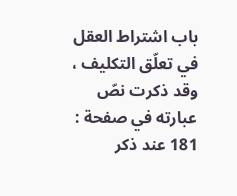باب اشتراط العقل في تعلّق التكليف ، وقد ذكرت نصّ عبارته في صفحة : 181 عند ذكر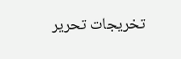تخريجات تحرير